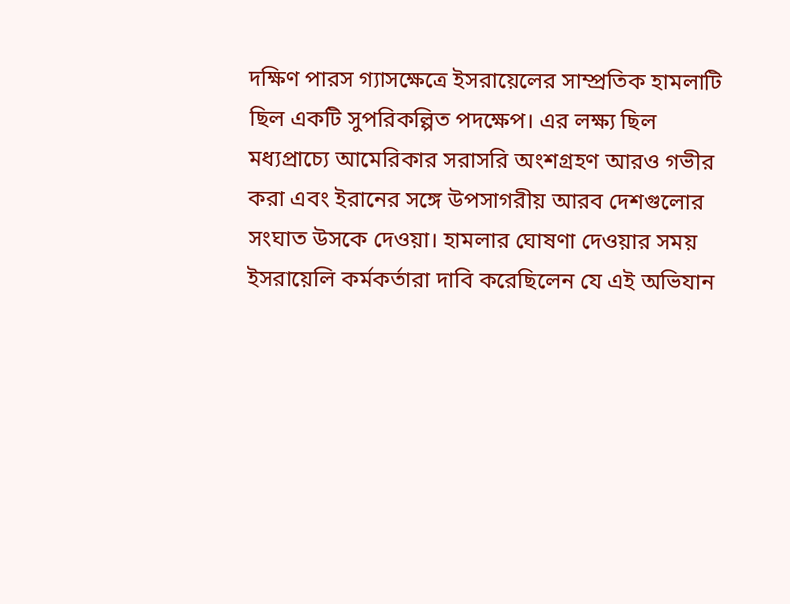দক্ষিণ পারস গ্যাসক্ষেত্রে ইসরায়েলের সাম্প্রতিক হামলাটি ছিল একটি সুপরিকল্পিত পদক্ষেপ। এর লক্ষ্য ছিল মধ্যপ্রাচ্যে আমেরিকার সরাসরি অংশগ্রহণ আরও গভীর করা এবং ইরানের সঙ্গে উপসাগরীয় আরব দেশগুলোর সংঘাত উসকে দেওয়া। হামলার ঘোষণা দেওয়ার সময় ইসরায়েলি কর্মকর্তারা দাবি করেছিলেন যে এই অভিযান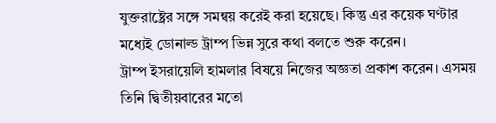যুক্তরাষ্ট্রের সঙ্গে সমন্বয় করেই করা হয়েছে। কিন্তু এর কয়েক ঘণ্টার মধ্যেই ডোনাল্ড ট্রাম্প ভিন্ন সুরে কথা বলতে শুরু করেন।
ট্রাম্প ইসরায়েলি হামলার বিষয়ে নিজের অজ্ঞতা প্রকাশ করেন। এসময় তিনি দ্বিতীয়বারের মতো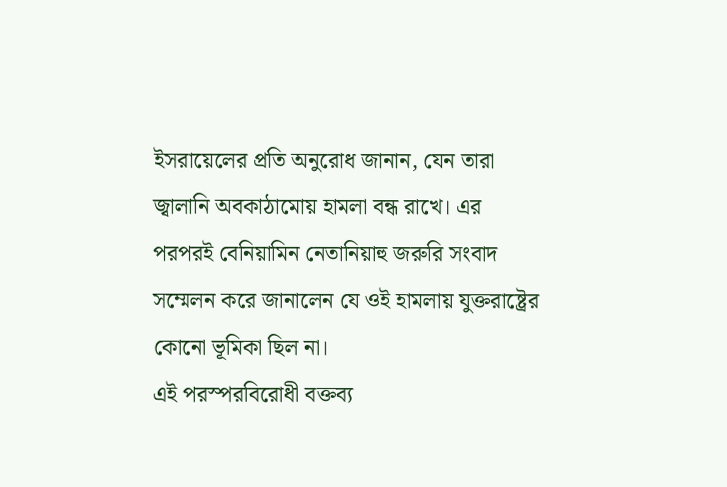ইসরায়েলের প্রতি অনুরোধ জানান, যেন তারা জ্বালানি অবকাঠামোয় হামলা বন্ধ রাখে। এর পরপরই বেনিয়ামিন নেতানিয়াহু জরুরি সংবাদ সম্মেলন করে জানালেন যে ওই হামলায় যুক্তরাষ্ট্রের কোনো ভূমিকা ছিল না।
এই পরস্পরবিরোধী বক্তব্য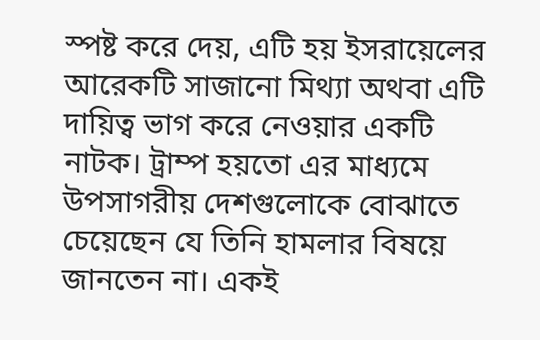স্পষ্ট করে দেয়, এটি হয় ইসরায়েলের আরেকটি সাজানো মিথ্যা অথবা এটি দায়িত্ব ভাগ করে নেওয়ার একটি নাটক। ট্রাম্প হয়তো এর মাধ্যমে উপসাগরীয় দেশগুলোকে বোঝাতে চেয়েছেন যে তিনি হামলার বিষয়ে জানতেন না। একই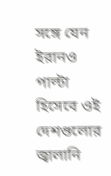সঙ্গে যেন ইরানও পাল্টা হিসেবে ওই দেশগুলোর জ্বালানি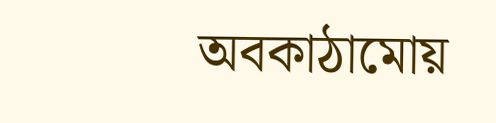অবকাঠামোয়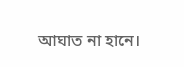আঘাত না হানে।